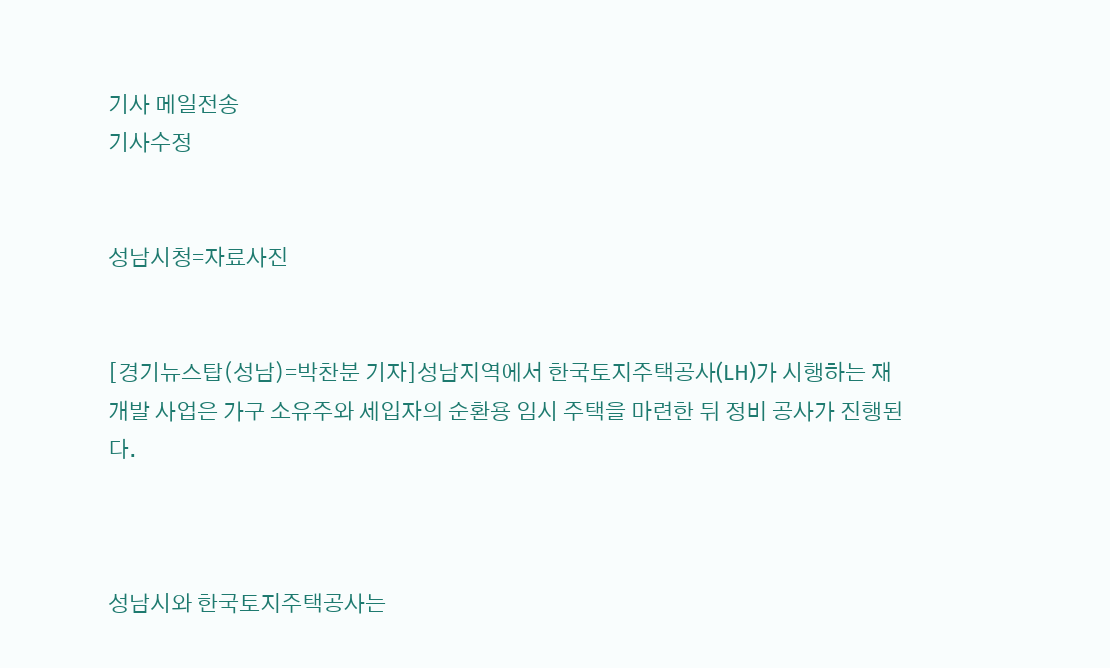기사 메일전송
기사수정


성남시청=자료사진


[경기뉴스탑(성남)=박찬분 기자]성남지역에서 한국토지주택공사(LH)가 시행하는 재개발 사업은 가구 소유주와 세입자의 순환용 임시 주택을 마련한 뒤 정비 공사가 진행된다.



성남시와 한국토지주택공사는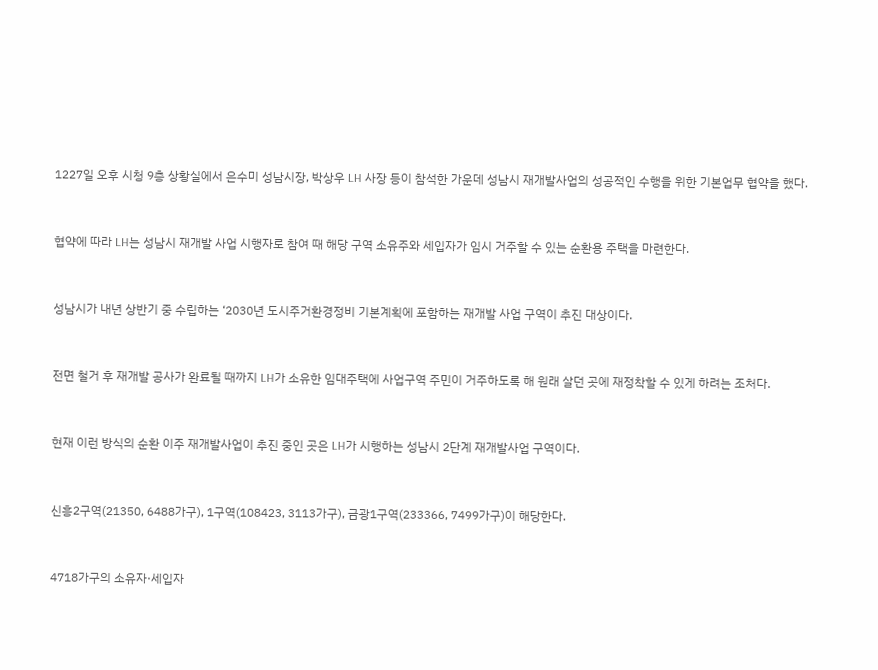1227일 오후 시청 9층 상황실에서 은수미 성남시장, 박상우 LH 사장 등이 참석한 가운데 성남시 재개발사업의 성공적인 수행을 위한 기본업무 협약을 했다.



협약에 따라 LH는 성남시 재개발 사업 시행자로 참여 때 해당 구역 소유주와 세입자가 임시 거주할 수 있는 순환용 주택을 마련한다.



성남시가 내년 상반기 중 수립하는 ‘2030년 도시주거환경정비 기본계획에 포함하는 재개발 사업 구역이 추진 대상이다.



전면 철거 후 재개발 공사가 완료될 때까지 LH가 소유한 임대주택에 사업구역 주민이 거주하도록 해 원래 살던 곳에 재정착할 수 있게 하려는 조처다.



현재 이런 방식의 순환 이주 재개발사업이 추진 중인 곳은 LH가 시행하는 성남시 2단계 재개발사업 구역이다.



신흥2구역(21350, 6488가구), 1구역(108423, 3113가구), 금광1구역(233366, 7499가구)이 해당한다.



4718가구의 소유자·세입자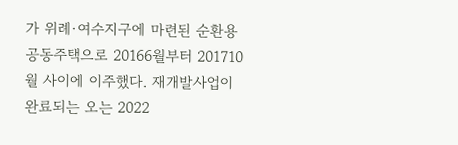가 위례·여수지구에 마련된 순환용 공동주택으로 20166월부터 201710월 사이에 이주했다. 재개발사업이 완료되는 오는 2022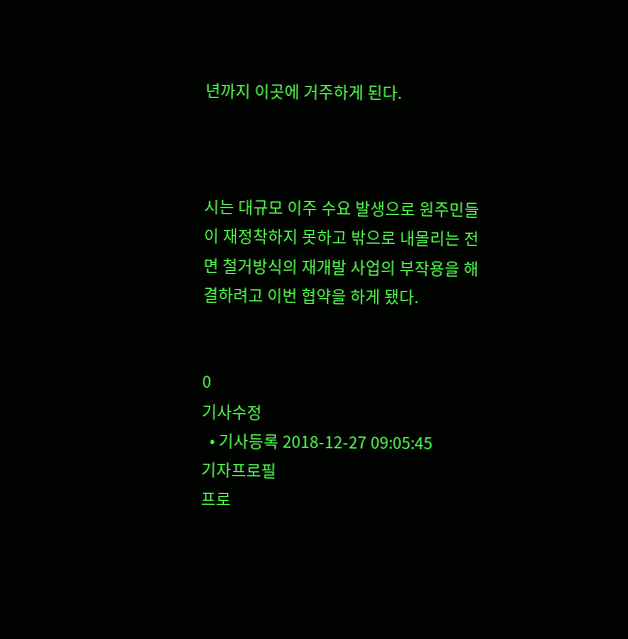년까지 이곳에 거주하게 된다.



시는 대규모 이주 수요 발생으로 원주민들이 재정착하지 못하고 밖으로 내몰리는 전면 철거방식의 재개발 사업의 부작용을 해결하려고 이번 협약을 하게 됐다.


0
기사수정
  • 기사등록 2018-12-27 09:05:45
기자프로필
프로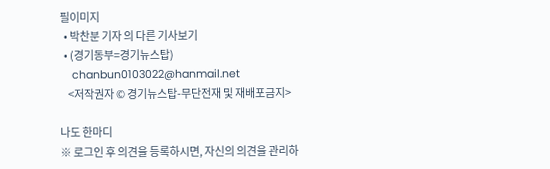필이미지
  • 박찬분 기자 의 다른 기사보기
  • (경기동부=경기뉴스탑)
    chanbun0103022@hanmail.net
    <저작권자 © 경기뉴스탑-무단전재 및 재배포금지>

나도 한마디
※ 로그인 후 의견을 등록하시면, 자신의 의견을 관리하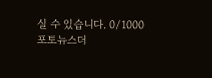실 수 있습니다. 0/1000
포토뉴스더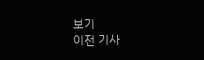보기
이전 기사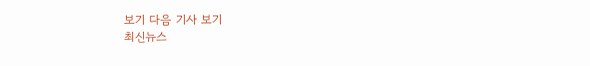보기 다음 기사 보기
최신뉴스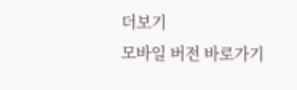더보기
모바일 버전 바로가기